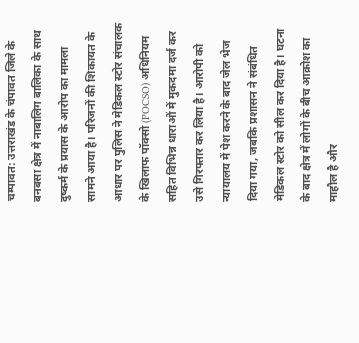चम्पावत: उत्तराखंड के चंपावत जिले के बनबसा क्षेत्र में नाबालिग बालिका के साथ दुष्कर्म के प्रयास के आरोप का मामला सामने आया है। परिजनों की शिकायत के आधार पर पुलिस ने मेडिकल स्टोर संचालक के खिलाफ पॉक्सो (POCSO) अधिनियम सहित विभिन्न धाराओं में मुकदमा दर्ज कर उसे गिरफ्तार कर लिया है। आरोपी को न्यायालय में पेश करने के बाद जेल भेज दिया गया, जबकि प्रशासन ने संबंधित मेडिकल स्टोर को सील कर दिया है। घटना के बाद क्षेत्र में लोगों के बीच आक्रोश का माहौल है और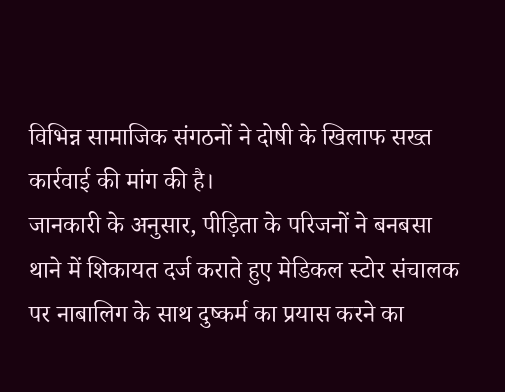विभिन्न सामाजिक संगठनों ने दोषी के खिलाफ सख्त कार्रवाई की मांग की है।
जानकारी के अनुसार, पीड़िता के परिजनों ने बनबसा थाने में शिकायत दर्ज कराते हुए मेडिकल स्टोर संचालक पर नाबालिग के साथ दुष्कर्म का प्रयास करने का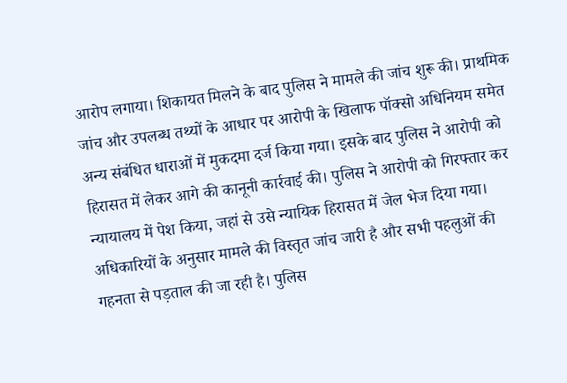आरोप लगाया। शिकायत मिलने के बाद पुलिस ने मामले की जांच शुरू की। प्राथमिक जांच और उपलब्ध तथ्यों के आधार पर आरोपी के खिलाफ पॉक्सो अधिनियम समेत अन्य संबंधित धाराओं में मुकदमा दर्ज किया गया। इसके बाद पुलिस ने आरोपी को हिरासत में लेकर आगे की कानूनी कार्रवाई की। पुलिस ने आरोपी को गिरफ्तार कर न्यायालय में पेश किया, जहां से उसे न्यायिक हिरासत में जेल भेज दिया गया। अधिकारियों के अनुसार मामले की विस्तृत जांच जारी है और सभी पहलुओं की गहनता से पड़ताल की जा रही है। पुलिस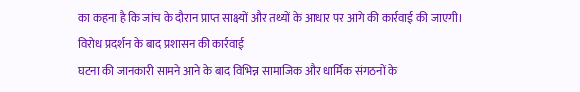का कहना है कि जांच के दौरान प्राप्त साक्ष्यों और तथ्यों के आधार पर आगे की कार्रवाई की जाएगी।
विरोध प्रदर्शन के बाद प्रशासन की कार्रवाई
घटना की जानकारी सामने आने के बाद विभिन्न सामाजिक और धार्मिक संगठनों के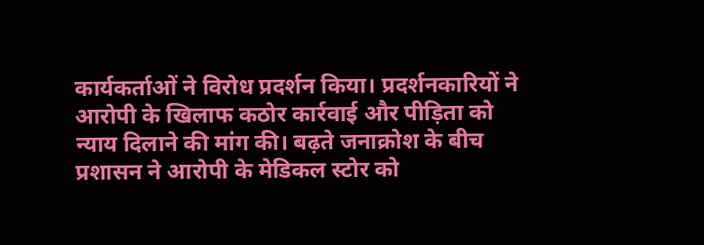कार्यकर्ताओं ने विरोध प्रदर्शन किया। प्रदर्शनकारियों ने आरोपी के खिलाफ कठोर कार्रवाई और पीड़िता को न्याय दिलाने की मांग की। बढ़ते जनाक्रोश के बीच प्रशासन ने आरोपी के मेडिकल स्टोर को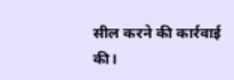सील करने की कार्रवाई की।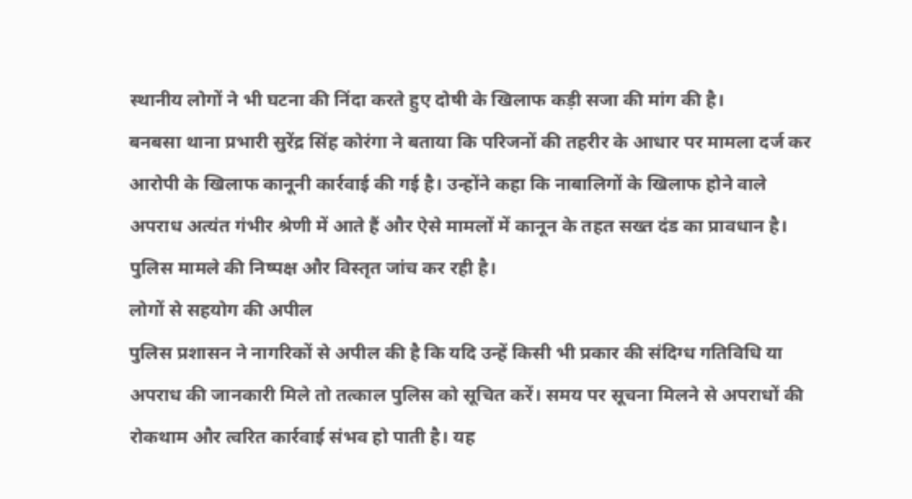स्थानीय लोगों ने भी घटना की निंदा करते हुए दोषी के खिलाफ कड़ी सजा की मांग की है।
बनबसा थाना प्रभारी सुरेंद्र सिंह कोरंगा ने बताया कि परिजनों की तहरीर के आधार पर मामला दर्ज कर आरोपी के खिलाफ कानूनी कार्रवाई की गई है। उन्होंने कहा कि नाबालिगों के खिलाफ होने वाले अपराध अत्यंत गंभीर श्रेणी में आते हैं और ऐसे मामलों में कानून के तहत सख्त दंड का प्रावधान है। पुलिस मामले की निष्पक्ष और विस्तृत जांच कर रही है।
लोगों से सहयोग की अपील
पुलिस प्रशासन ने नागरिकों से अपील की है कि यदि उन्हें किसी भी प्रकार की संदिग्ध गतिविधि या अपराध की जानकारी मिले तो तत्काल पुलिस को सूचित करें। समय पर सूचना मिलने से अपराधों की रोकथाम और त्वरित कार्रवाई संभव हो पाती है। यह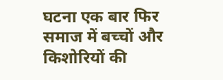घटना एक बार फिर समाज में बच्चों और किशोरियों की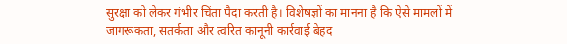सुरक्षा को लेकर गंभीर चिंता पैदा करती है। विशेषज्ञों का मानना है कि ऐसे मामलों में जागरूकता, सतर्कता और त्वरित कानूनी कार्रवाई बेहद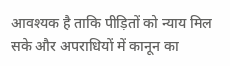आवश्यक है ताकि पीड़ितों को न्याय मिल सके और अपराधियों में कानून का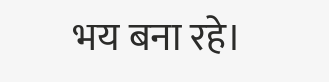भय बना रहे।